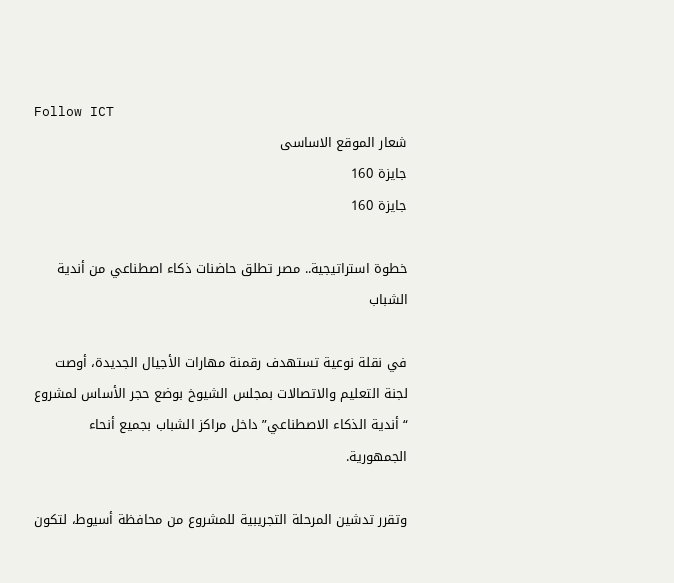Follow ICT
شعار الموقع الاساسى
جايزة 160
جايزة 160

خطوة استراتيجية.. مصر تطلق حاضنات ذكاء اصطناعي من أندية الشباب

في نقلة نوعية تستهدف رقمنة مهارات الأجيال الجديدة، أوصت لجنة التعليم والاتصالات بمجلس الشيوخ بوضع حجر الأساس لمشروع “أندية الذكاء الاصطناعي” داخل مراكز الشباب بجميع أنحاء الجمهورية.

وتقرر تدشين المرحلة التجريبية للمشروع من محافظة أسيوط، لتكون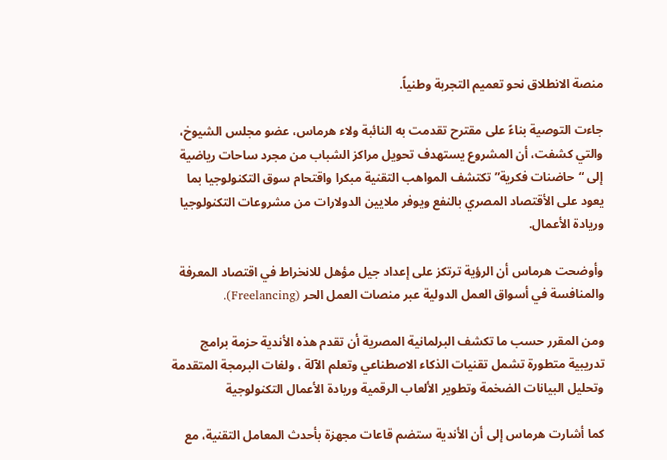منصة الانطلاق نحو تعميم التجربة وطنياً.

جاءت التوصية بناءً على مقترح تقدمت به النائبة ولاء هرماس، عضو مجلس الشيوخ، والتي كشفت، أن المشروع يستهدف تحويل مراكز الشباب من مجرد ساحات رياضية إلى “حاضنات فكرية” تكتشف المواهب التقنية مبكرا واقتحام سوق التكنولوجيا بما يعود على الأقتصاد المصري بالنفع ويوفر ملايين الدولارات من مشروعات التكنولوجيا وريادة الأعمال.

وأوضحت هرماس أن الرؤية ترتكز على إعداد جيل مؤهل للانخراط في اقتصاد المعرفة والمنافسة في أسواق العمل الدولية عبر منصات العمل الحر (Freelancing).

ومن المقرر حسب ما تكشف البرلمانية المصرية أن تقدم هذه الأندية حزمة برامج تدريبية متطورة تشمل تقنيات الذكاء الاصطناعي وتعلم الآلة ، ولغات البرمجة المتقدمة وتحليل البيانات الضخمة وتطوير الألعاب الرقمية وريادة الأعمال التكنولوجية

كما أشارت هرماس إلى أن الأندية ستضم قاعات مجهزة بأحدث المعامل التقنية، مع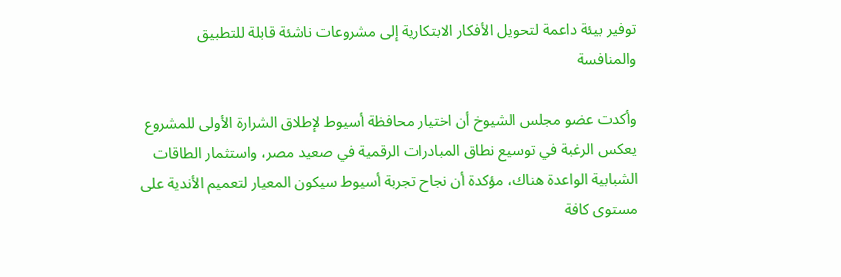توفير بيئة داعمة لتحويل الأفكار الابتكارية إلى مشروعات ناشئة قابلة للتطبيق والمنافسة

وأكدت عضو مجلس الشيوخ أن اختيار محافظة أسيوط لإطلاق الشرارة الأولى للمشروع يعكس الرغبة في توسيع نطاق المبادرات الرقمية في صعيد مصر، واستثمار الطاقات الشبابية الواعدة هناك، مؤكدة أن نجاح تجربة أسيوط سيكون المعيار لتعميم الأندية على مستوى كافة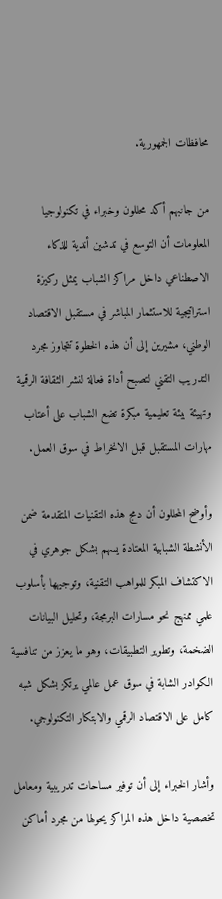محافظات الجمهورية.

من جانبهم أكد محللون وخبراء في تكنولوجيا المعلومات أن التوسع في تدشين أندية للذكاء الاصطناعي داخل مراكز الشباب يمثل ركيزة استراتيجية للاستثمار المباشر في مستقبل الاقتصاد الوطني، مشيرين إلى أن هذه الخطوة تتجاوز مجرد التدريب التقني لتصبح أداة فعالة لنشر الثقافة الرقمية وتهيئة بيئة تعليمية مبكرة تضع الشباب على أعتاب مهارات المستقبل قبل الانخراط في سوق العمل.

وأوضح المحللون أن دمج هذه التقنيات المتقدمة ضمن الأنشطة الشبابية المعتادة يسهم بشكل جوهري في الاكتشاف المبكر للمواهب التقنية، وتوجيهها بأسلوب علمي ممنهج نحو مسارات البرمجة، وتحليل البيانات الضخمة، وتطوير التطبيقات، وهو ما يعزز من تنافسية الكوادر الشابة في سوق عمل عالمي يرتكز بشكل شبه كامل على الاقتصاد الرقمي والابتكار التكنولوجي.

وأشار الخبراء إلى أن توفير مساحات تدريبية ومعامل تخصصية داخل هذه المراكز يحولها من مجرد أماكن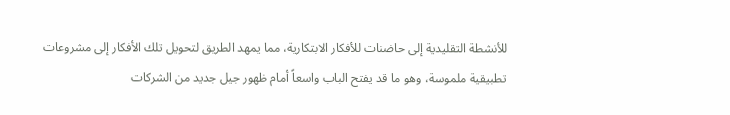للأنشطة التقليدية إلى حاضنات للأفكار الابتكارية، مما يمهد الطريق لتحويل تلك الأفكار إلى مشروعات تطبيقية ملموسة، وهو ما قد يفتح الباب واسعاً أمام ظهور جيل جديد من الشركات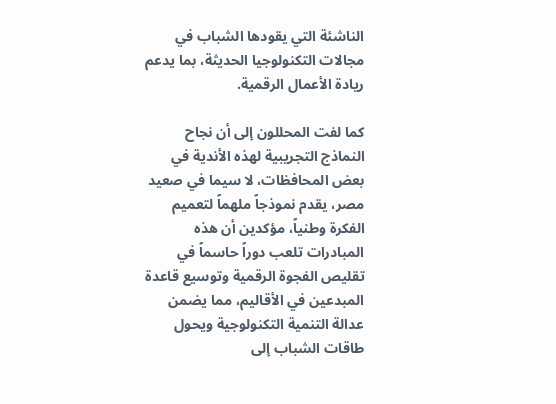الناشئة التي يقودها الشباب في مجالات التكنولوجيا الحديثة، بما يدعم ريادة الأعمال الرقمية.

كما لفت المحللون إلى أن نجاح النماذج التجريبية لهذه الأندية في بعض المحافظات، لا سيما في صعيد مصر، يقدم نموذجاً ملهماً لتعميم الفكرة وطنياً، مؤكدين أن هذه المبادرات تلعب دوراً حاسماً في تقليص الفجوة الرقمية وتوسيع قاعدة المبدعين في الأقاليم، مما يضمن عدالة التنمية التكنولوجية ويحول طاقات الشباب إلى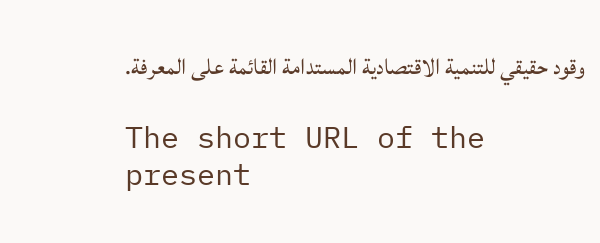وقود حقيقي للتنمية الاقتصادية المستدامة القائمة على المعرفة.

The short URL of the present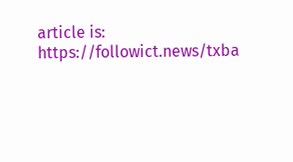article is: https://followict.news/txba